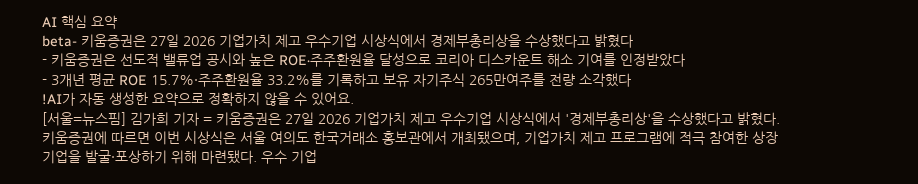AI 핵심 요약
beta- 키움증권은 27일 2026 기업가치 제고 우수기업 시상식에서 경제부총리상을 수상했다고 밝혔다
- 키움증권은 선도적 밸류업 공시와 높은 ROE·주주환원율 달성으로 코리아 디스카운트 해소 기여를 인정받았다
- 3개년 평균 ROE 15.7%·주주환원율 33.2%를 기록하고 보유 자기주식 265만여주를 전량 소각했다
!AI가 자동 생성한 요약으로 정확하지 않을 수 있어요.
[서울=뉴스핌] 김가희 기자 = 키움증권은 27일 2026 기업가치 제고 우수기업 시상식에서 '경제부총리상'을 수상했다고 밝혔다.
키움증권에 따르면 이번 시상식은 서울 여의도 한국거래소 홍보관에서 개최됐으며, 기업가치 제고 프로그램에 적극 참여한 상장기업을 발굴·포상하기 위해 마련됐다. 우수 기업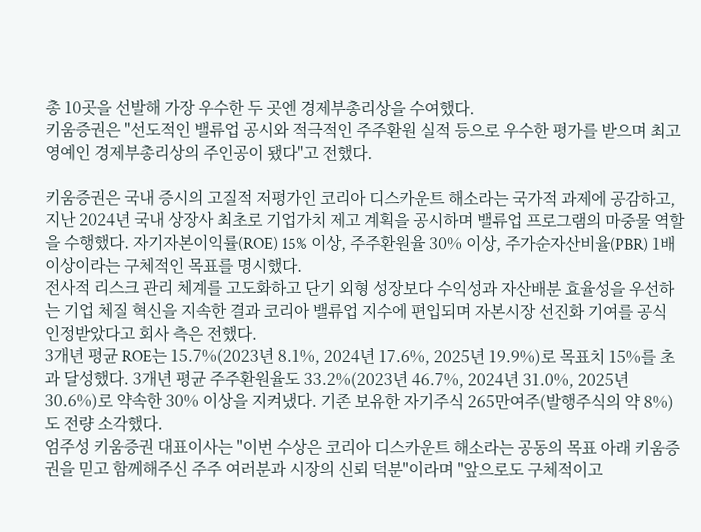총 10곳을 선발해 가장 우수한 두 곳엔 경제부총리상을 수여했다.
키움증권은 "선도적인 밸류업 공시와 적극적인 주주환원 실적 등으로 우수한 평가를 받으며 최고 영예인 경제부총리상의 주인공이 됐다"고 전했다.

키움증권은 국내 증시의 고질적 저평가인 코리아 디스카운트 해소라는 국가적 과제에 공감하고, 지난 2024년 국내 상장사 최초로 기업가치 제고 계획을 공시하며 밸류업 프로그램의 마중물 역할을 수행했다. 자기자본이익률(ROE) 15% 이상, 주주환원율 30% 이상, 주가순자산비율(PBR) 1배 이상이라는 구체적인 목표를 명시했다.
전사적 리스크 관리 체계를 고도화하고 단기 외형 성장보다 수익성과 자산배분 효율성을 우선하는 기업 체질 혁신을 지속한 결과 코리아 밸류업 지수에 편입되며 자본시장 선진화 기여를 공식 인정받았다고 회사 측은 전했다.
3개년 평균 ROE는 15.7%(2023년 8.1%, 2024년 17.6%, 2025년 19.9%)로 목표치 15%를 초과 달성했다. 3개년 평균 주주환원율도 33.2%(2023년 46.7%, 2024년 31.0%, 2025년 30.6%)로 약속한 30% 이상을 지켜냈다. 기존 보유한 자기주식 265만여주(발행주식의 약 8%)도 전량 소각했다.
엄주성 키움증권 대표이사는 "이번 수상은 코리아 디스카운트 해소라는 공동의 목표 아래 키움증권을 믿고 함께해주신 주주 여러분과 시장의 신뢰 덕분"이라며 "앞으로도 구체적이고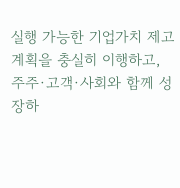실행 가능한 기업가치 제고 계획을 충실히 이행하고, 주주·고객·사회와 함께 성장하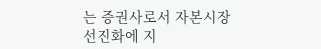는 증권사로서 자본시장 선진화에 지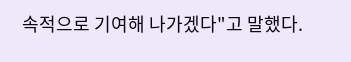속적으로 기여해 나가겠다"고 말했다.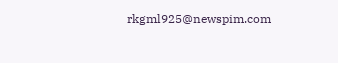rkgml925@newspim.com